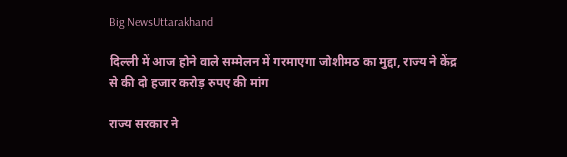Big NewsUttarakhand

दिल्ली में आज होने वाले सम्मेलन में गरमाएगा जोशीमठ का मुद्दा, राज्य ने केंद्र से की दो हजार करोड़ रुपए की मांग

राज्य सरकार ने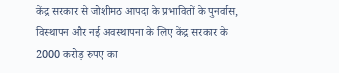केंद्र सरकार से जोशीमठ आपदा के प्रभावितों के पुनर्वास, विस्थापन और नई अवस्थापना के लिए केंद्र सरकार के 2000 करोड़ रुपए का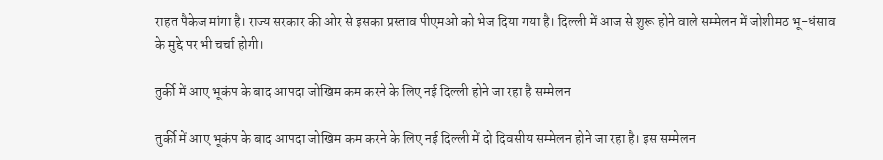राहत पैकेज मांगा है। राज्य सरकार की ओर से इसका प्रस्ताव पीएमओ को भेज दिया गया है। दिल्ली में आज से शुरू होने वाले सम्मेलन में जोशीमठ भू-धंसाव के मुद्दे पर भी चर्चा होगी।

तुर्की में आए भूकंप के बाद आपदा जोखिम कम करने के लिए नई दिल्ली होने जा रहा है सम्मेलन

तुर्की में आए भूकंप के बाद आपदा जोखिम कम करने के लिए नई दिल्ली में दो दिवसीय सम्मेलन होने जा रहा है। इस सम्मेलन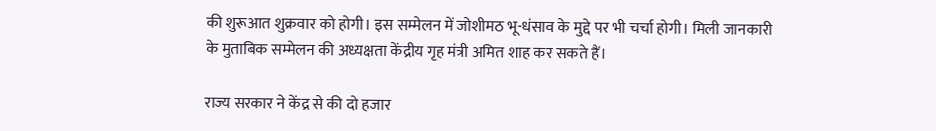की शुरूआत शुक्रवार को होगी। इस सम्मेलन में जोशीमठ भू-धंसाव के मुद्दे पर भी चर्चा होगी। मिली जानकारी के मुताबिक सम्मेलन की अध्यक्षता केंद्रीय गृह मंत्री अमित शाह कर सकते हैं।

राज्य सरकार ने केंद्र से की दो हजार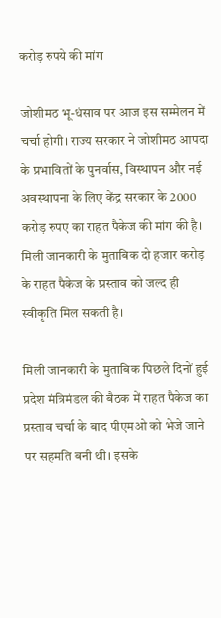करोड़ रुपये की मांग

जोशीमठ भू-धंसाव पर आज इस सम्मेलन में चर्चा होगी। राज्य सरकार ने जोशीमठ आपदा के प्रभावितों के पुनर्वास, विस्थापन और नई अवस्थापना के लिए केंद्र सरकार के 2000 करोड़ रुपए का राहत पैकेज की मांग की है। मिली जानकारी के मुताबिक दो हजार करोड़ के राहत पैकेज के प्रस्ताव को जल्द ही स्वीकृति मिल सकती है।

मिली जानकारी के मुताबिक पिछले दिनों हुई प्रदेश मंत्रिमंडल की बैठक में राहत पैकेज का प्रस्ताव चर्चा के बाद पीएमओ को भेजे जाने पर सहमति बनी थी। इसके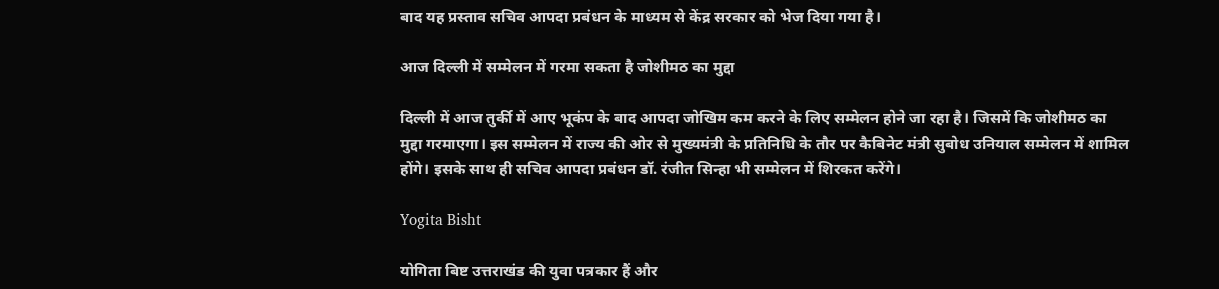बाद यह प्रस्ताव सचिव आपदा प्रबंधन के माध्यम से केंद्र सरकार को भेज दिया गया है।

आज दिल्ली में सम्मेलन में गरमा सकता है जोशीमठ का मुद्दा

दिल्ली में आज तुर्की में आए भूकंप के बाद आपदा जोखिम कम करने के लिए सम्मेलन होने जा रहा है। जिसमें कि जोशीमठ का मुद्दा गरमाएगा। इस सम्मेलन में राज्य की ओर से मुख्यमंत्री के प्रतिनिधि के तौर पर कैबिनेट मंत्री सुबोध उनियाल सम्मेलन में शामिल होंगे। इसके साथ ही सचिव आपदा प्रबंधन डॉ. रंजीत सिन्हा भी सम्मेलन में शिरकत करेंगे।

Yogita Bisht

योगिता बिष्ट उत्तराखंड की युवा पत्रकार हैं और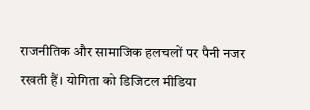राजनीतिक और सामाजिक हलचलों पर पैनी नजर रखती हैं। योगिता को डिजिटल मीडिया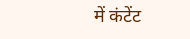में कंटेंट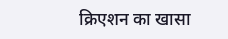क्रिएशन का खासा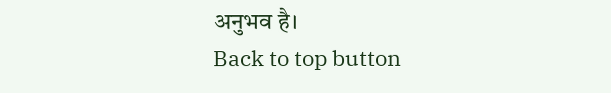अनुभव है।
Back to top button